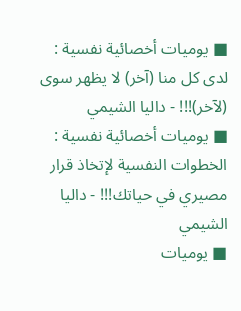■ يوميات أخصائية نفسية : لدى كل منا (آخر) لا يظهر سوى (لآخر)!!! - داليا الشيمي
■ يوميات أخصائية نفسية : الخطوات النفسية لإتخاذ قرار مصيري في حياتك!!! - داليا الشيمي
■ يوميات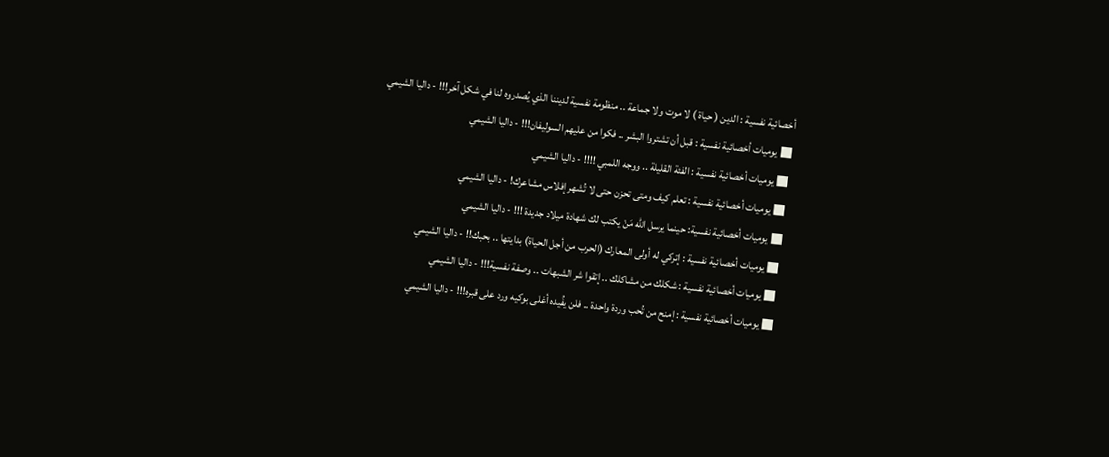أخصائية نفسية : الدين ( حياة ) لا موت ولا جماعة .. منظومة نفسية لديننا الذي يُصدروه لنا في شكل آخر!!! - داليا الشيمي
■ يوميات أخصائية نفسية : قبل أن تشتروا البشر .. فكوا من عليهم السوليفان!!! - داليا الشيمي
■ يوميات أخصائية نفسية : الفئة القليلة .. ووجه اللمبي !!!! - داليا الشيمي
■ يوميات أخصائية نفسية : تعلم كيف ومتى تحزن حتى لا تُشهر إفلاس مشاعرك! - داليا الشيمي
■ يوميات أخصائية نفسية: حينما يرسل الله مَنْ يكتب لك شهادة ميلاد جديدة !!! - داليا الشيمي
■ يوميات أخصائية نفسية : إتركي له أولى المعارك (الحرب من أجل الحياة) بدايتها .. بحبك!! - داليا الشيمي
■ يوميات أخصائية نفسية : شكلك من مشاكلك .. إتقوا شر الشبهات .. وصفة نفسية!!! - داليا الشيمي
■ يوميات أخصائية نفسية : إمنح من تُحب وردة واحدة .. فلن يفُيده أغلى بوكيه ورد على قبره!!! - داليا الشيمي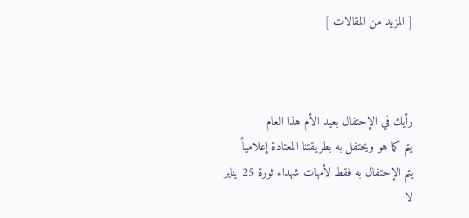[ المزيد من المقالات ]



رأيك في الإحتفال بعيد الأم هذا العام
يتم كما هو ويحتفل به بطريقتنا المعتادة إعلامياً
يتم الإحتفال به فقط لأمهات شهداء ثورة 25 يناير
لا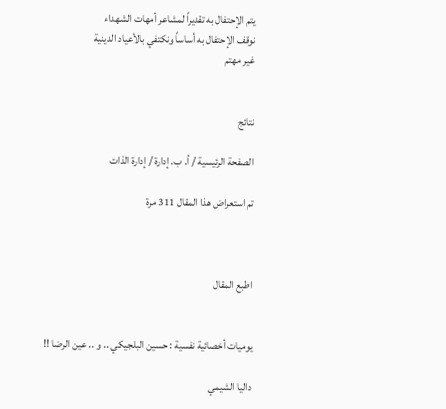يتم الإحتفال به تقديراً لمشاعر أمهات الشهداء
نوقف الإحتفال به أساساً ونكتفي بالأعياد الدينية
غير مهتم


نتائج

الصفحة الرئيسية / أ. ب. إدارة / إدارة الذات

تم استعراض هذا المقال 311 مرة



اطبع المقال


يوميات أخصائية نفسية : حسين البلجيكي .. و .. عين الرضا !!

داليا الشيمي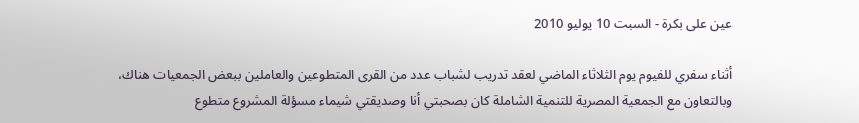عين على بكرة - السبت 10 يوليو 2010

أثناء سفري للفيوم يوم الثلاثاء الماضي لعقد تدريب لشباب عدد من القرى المتطوعين والعاملين ببعض الجمعيات هناك، وبالتعاون مع الجمعية المصرية للتنمية الشاملة كان بصحبتي أنا وصديقتي شيماء مسؤلة المشروع متطوع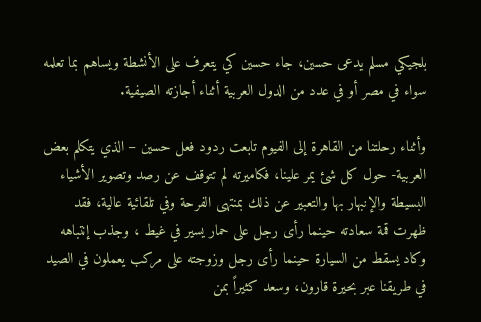بلجيكي مسلم يدعى حسين، جاء حسين كي يتعرف على الأنشطة ويساهم بما تعلمه سواء في مصر أو في عدد من الدول العربية أثناء أجازته الصيفية.

وأثناء رحلتنا من القاهرة إلى الفيوم تابعت ردود فعل حسين – الذي يتكلم بعض العربية- حول كل شئ يمر علينا، فكاميرته لم تتوقف عن رصد وتصوير الأشياء البسيطة والإنبهار بها والتعبير عن ذلك بمنتهى الفرحة وفي تلقائية عالية، فقد ظهرت قمة سعادته حينما رأى رجل على حمار يسير في غيط ، وجذب إنتباهه وكاد يسقط من السيارة حينما رأى رجل وزوجته على مركب يعملون في الصيد في طريقنا عبر بحيرة قارون، وسعد كثيراً بمن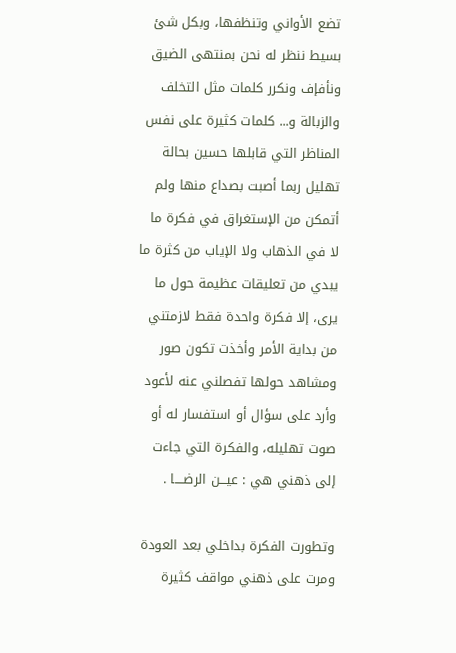تضع الأواني وتنظفها، وبكل شئ بسيط ننظر له نحن بمنتهى الضيق ونأفإف ونكرر كلمات مثل التخلف والزبالة و... كلمات كثيرة على نفس المناظر التي قابلها حسين بحالة تهليل ربما أصبت بصداع منها ولم أتمكن من الإستغراق في فكرة ما لا في الذهاب ولا الإياب من كثرة ما يبدي من تعليقات عظيمة حول ما يرى، إلا فكرة واحدة فقط لازمتني من بداية الأمر وأخذت تكون صور ومشاهد حولها تفصلني عنه لأعود وأرد على سؤال أو استفسار له أو صوت تهليله، والفكرة التي جاءت إلى ذهني هي : عيـــن الرضــــا .

وتطورت الفكرة بداخلي بعد العودة ومرت على ذهني مواقف كثيرة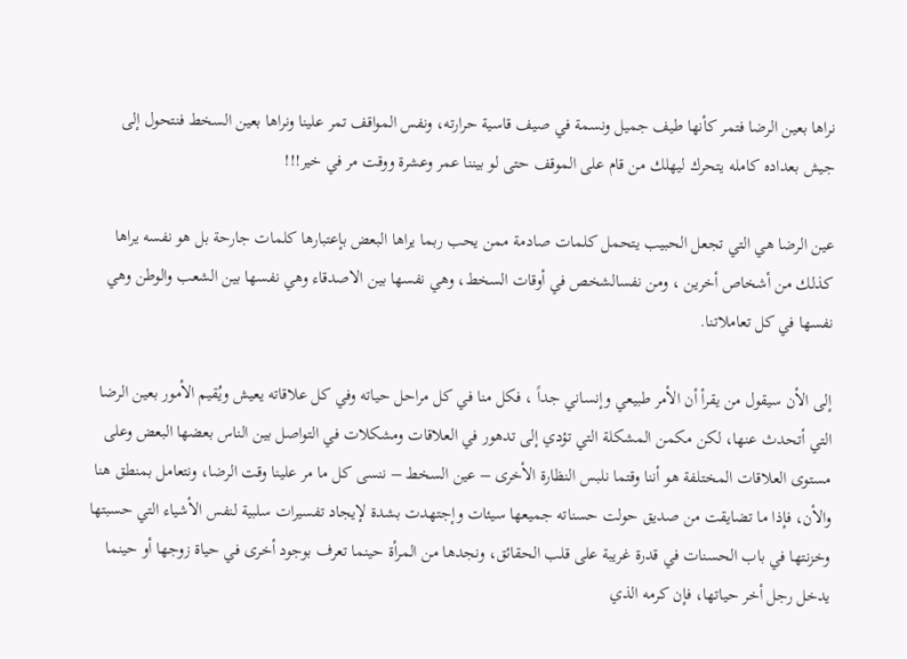نراها بعين الرضا فتمر كأنها طيف جميل ونسمة في صيف قاسية حرارته، ونفس المواقف تمر علينا ونراها بعين السخط فنتحول إلى جيش بعداده كامله يتحرك ليهلك من قام على الموقف حتى لو بيننا عمر وعشرة ووقت مر في خير!!!

عين الرضا هي التي تجعل الحبيب يتحمل كلمات صادمة ممن يحب ربما يراها البعض بإعتبارها كلمات جارحة بل هو نفسه يراها كذلك من أشخاص أخرين ، ومن نفسالشخص في أوقات السخط، وهي نفسها بين الاصدقاء وهي نفسها بين الشعب والوطن وهي نفسها في كل تعاملاتنا.

إلى الأن سيقول من يقرأ أن الأمر طبيعي وإنساني جداً ، فكل منا في كل مراحل حياته وفي كل علاقاته يعيش ويُقيم الأمور بعين الرضا التي أتحدث عنها، لكن مكمن المشكلة التي تؤدي إلى تدهور في العلاقات ومشكلات في التواصل بين الناس بعضها البعض وعلى مستوى العلاقات المختلفة هو أننا وقتما نلبس النظارة الأخرى – عين السخط – ننسى كل ما مر علينا وقت الرضا، ونتعامل بمنطق هنا والأن، فإذا ما تضايقت من صديق حولت حسناته جميعها سيئات وإجتهدت بشدة لإيجاد تفسيرات سلبية لنفس الأشياء التي حسبتها وخزنتها في باب الحسنات في قدرة غريبة على قلب الحقائق، ونجدها من المرأة حينما تعرف بوجود أخرى في حياة زوجها أو حينما يدخل رجل أخر حياتها، فإن كرمه الذي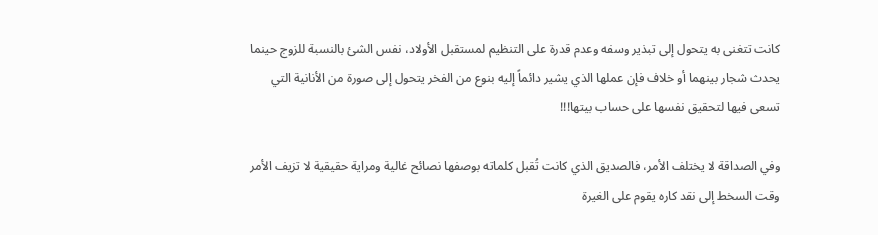كانت تتغنى به يتحول إلى تبذير وسفه وعدم قدرة على التنظيم لمستقبل الأولاد، نفس الشئ بالنسبة للزوج حينما يحدث شجار بينهما أو خلاف فإن عملها الذي يشير دائماً إليه بنوع من الفخر يتحول إلى صورة من الأنانية التي تسعى فيها لتحقيق نفسها على حساب بيتها!!!

وفي الصداقة لا يختلف الأمر، فالصديق الذي كانت تُقبل كلماته بوصفها نصائح غالية ومراية حقيقية لا تزيف الأمر وقت السخط إلى نقد كاره يقوم على الغيرة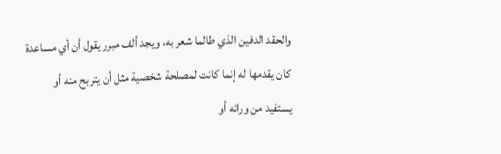والحقد الدفين الذي طالما شعر به، ويجد ألف مبرر يقول أن أي مساعدة كان يقدمها له إنما كانت لمصلحة شخصية مثل أن يتربح منه أو يستفيد من ورائه أو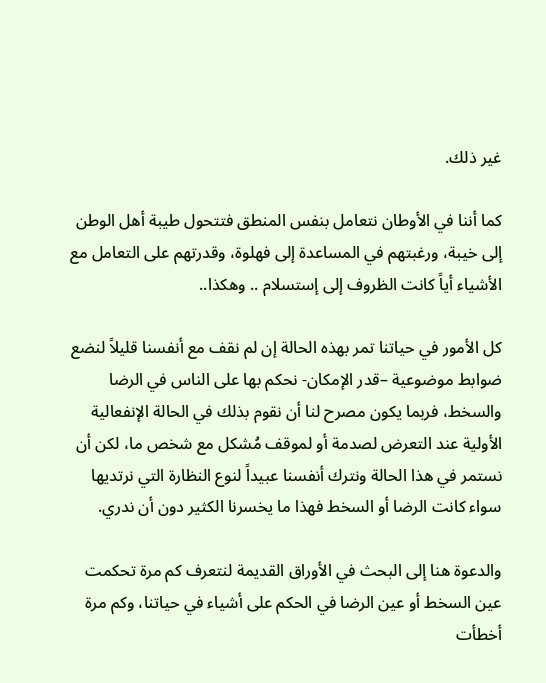غير ذلك.

كما أننا في الأوطان نتعامل بنفس المنطق فتتحول طيبة أهل الوطن إلى خيبة، ورغبتهم في المساعدة إلى فهلوة، وقدرتهم على التعامل مع الأشياء أياً كانت الظروف إلى إستسلام .. وهكذا..

كل الأمور في حياتنا تمر بهذه الحالة إن لم نقف مع أنفسنا قليلاً لنضع ضوابط موضوعية –قدر الإمكان- نحكم بها على الناس في الرضا والسخط، فربما يكون مصرح لنا أن نقوم بذلك في الحالة الإنفعالية الأولية عند التعرض لصدمة أو لموقف مُشكل مع شخص ما، لكن أن نستمر في هذا الحالة ونترك أنفسنا عبيداً لنوع النظارة التي نرتديها سواء كانت الرضا أو السخط فهذا ما يخسرنا الكثير دون أن ندري.

والدعوة هنا إلى البحث في الأوراق القديمة لنتعرف كم مرة تحكمت عين السخط أو عين الرضا في الحكم على أشياء في حياتنا، وكم مرة أخطأت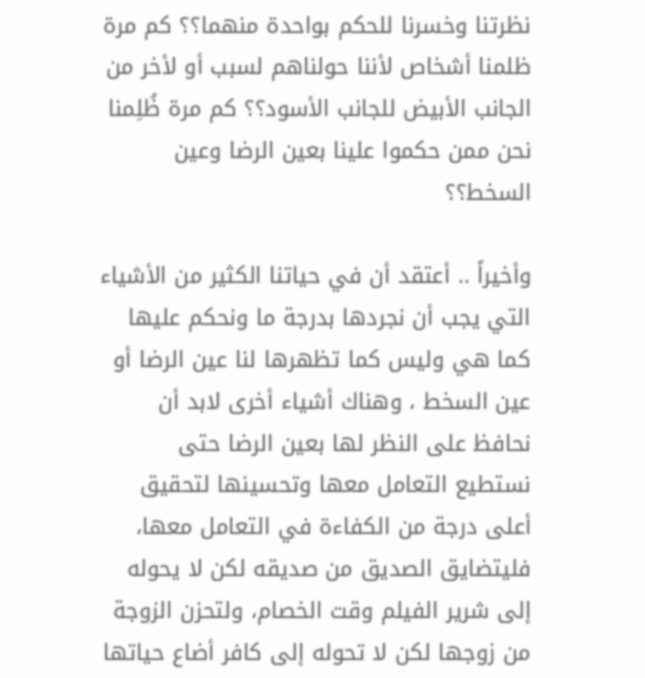نظرتنا وخسرنا للحكم بواحدة منهما؟؟ كم مرة ظلمنا أشخاص لأننا حولناهم لسبب أو لأخر من الجانب الأبيض للجانب الأسود؟؟ كم مرة ظُلِمنا نحن ممن حكموا علينا بعين الرضا وعين السخط؟؟

وأخيراً .. أعتقد أن في حياتنا الكثير من الأشياء التي يجب أن نجردها بدرجة ما ونحكم عليها كما هي وليس كما تظهرها لنا عين الرضا أو عين السخط ، وهناك أشياء أخرى لابد أن نحافظ على النظر لها بعين الرضا حتى نستطيع التعامل معها وتحسينها لتحقيق أعلى درجة من الكفاءة في التعامل معها، فليتضايق الصديق من صديقه لكن لا يحوله إلى شرير الفيلم وقت الخصام، ولتحزن الزوجة من زوجها لكن لا تحوله إلى كافر أضاع حياتها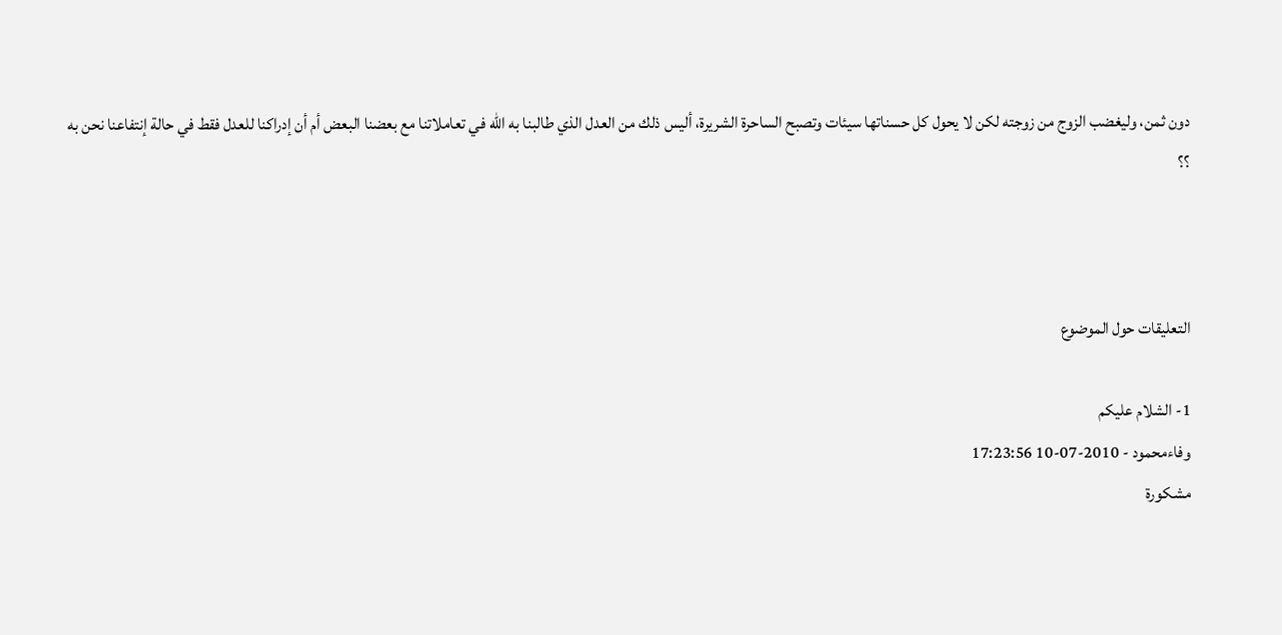دون ثمن، وليغضب الزوج من زوجته لكن لا يحول كل حسناتها سيئات وتصبح الساحرة الشريرة، أليس ذلك من العدل الذي طالبنا به الله في تعاملاتنا مع بعضنا البعض أم أن إدراكنا للعدل فقط في حالة إنتفاعنا نحن به ؟؟



التعليقات حول الموضوع

1- الشلام عليكم
وفاءمحمود - 2010-07-10 17:23:56
مشكورة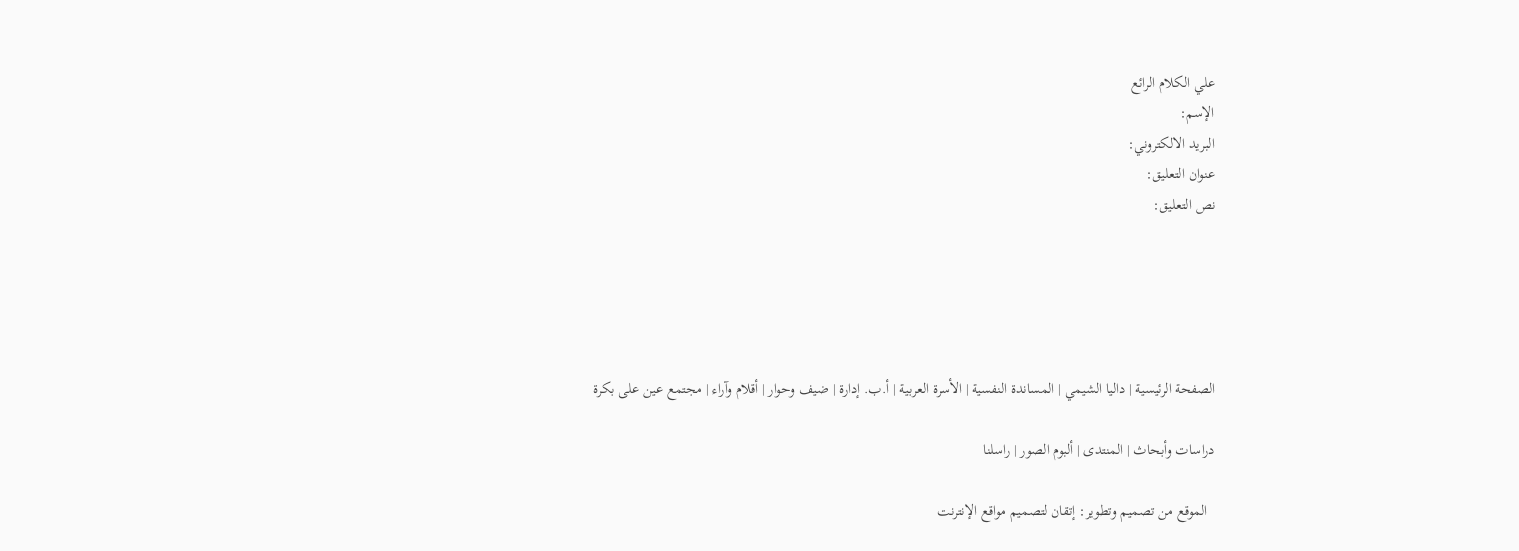علي الكلام الرائع
الإسم:
البريد الالكتروني:
عنوان التعليق:
نص التعليق:





الصفحة الرئيسية | داليا الشيمي | المساندة النفسية | الأسرة العربية | أ.ب. إدارة | ضيف وحوار | أقلام وآراء | مجتمع عين على بكرة

دراسات وأبحاث | المنتدى | ألبوم الصور | راسلنا

  الموقع من تصميم وتطوير: إتقان لتصميم مواقع الإنترنت